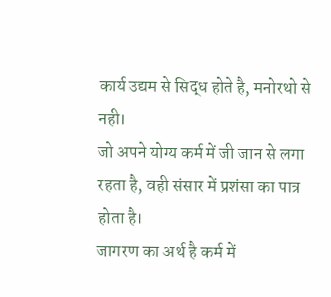कार्य उद्यम से सिद्ध होते है, मनोरथो से नही।
जो अपने योग्य कर्म में जी जान से लगा रहता है, वही संसार में प्रशंसा का पात्र होता है।
जागरण का अर्थ है कर्म में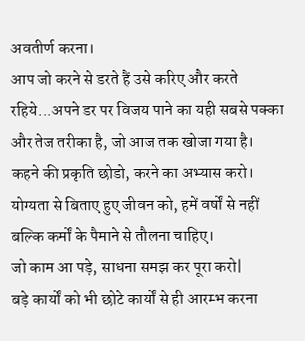अवतीर्ण करना।
आप जो करने से डरते हैं उसे करिए और करते रहिये...अपने डर पर विजय पाने का यही सबसे पक्का और तेज तरीका है, जो आज तक खोजा गया है।
कहने की प्रकृति छोडो, करने का अभ्यास करो।
योग्यता से बिताए हुए जीवन को, हमें वर्षों से नहीं बल्कि कर्मों के पैमाने से तौलना चाहिए।
जो काम आ पड़े, साधना समझ कर पूरा करो|
बड़े कार्यों को भी छोटे कार्यों से ही आरम्भ करना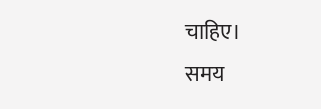चाहिए।
समय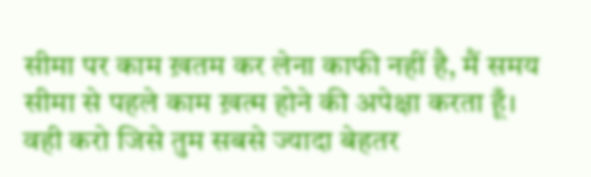सीमा पर काम ख़तम कर लेना काफी नहीं है, मैं समय सीमा से पहले काम ख़त्म होने की अपेक्षा करता हूँ।
वही करो जिसे तुम सबसे ज्यादा बेहतर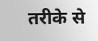तरीके से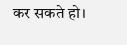कर सकते हो।